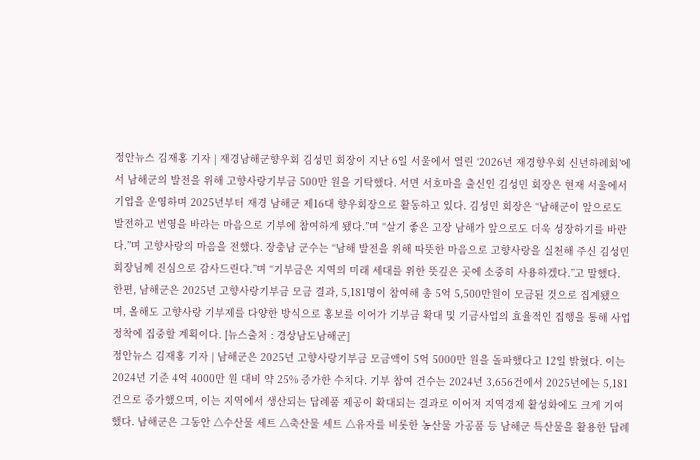정안뉴스 김재홍 기자 | 재경남해군향우회 김성민 회장이 지난 6일 서울에서 열린 ‘2026년 재경향우회 신년하례회’에서 남해군의 발전을 위해 고향사랑기부금 500만 원을 기탁했다. 서면 서호마을 출신인 김성민 회장은 현재 서울에서 기업을 운영하며 2025년부터 재경 남해군 제16대 향우회장으로 활동하고 있다. 김성민 회장은 “남해군이 앞으로도 발전하고 번영을 바라는 마음으로 기부에 참여하게 됐다.”며 “살기 좋은 고장 남해가 앞으로도 더욱 성장하기를 바란다.”며 고향사랑의 마음을 전했다. 장충남 군수는 “남해 발전을 위해 따뜻한 마음으로 고향사랑을 실천해 주신 김성민 회장님께 진심으로 감사드린다.”며 “기부금은 지역의 미래 세대를 위한 뜻깊은 곳에 소중히 사용하겠다.”고 말했다. 한편, 남해군은 2025년 고향사랑기부금 모금 결과, 5,181명이 참여해 총 5억 5,500만원이 모금된 것으로 집계됐으며, 올해도 고향사랑 기부제를 다양한 방식으로 홍보를 이어가 기부금 확대 및 기금사업의 효율적인 집행을 통해 사업 정착에 집중할 계획이다. [뉴스출처 : 경상남도남해군]
정안뉴스 김재홍 기자 | 남해군은 2025년 고향사랑기부금 모금액이 5억 5000만 원을 돌파했다고 12일 밝혔다. 이는 2024년 기준 4억 4000만 원 대비 약 25% 증가한 수치다. 기부 참여 건수는 2024년 3,656건에서 2025년에는 5,181건으로 증가했으며, 이는 지역에서 생산되는 답례품 제공이 확대되는 결과로 이어져 지역경제 활성화에도 크게 기여했다. 남해군은 그동안 △수산물 세트 △축산물 세트 △유자를 비롯한 농산물 가공품 등 남해군 특산물을 활용한 답례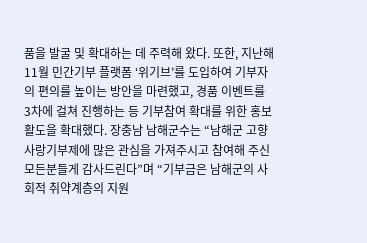품을 발굴 및 확대하는 데 주력해 왔다. 또한, 지난해 11월 민간기부 플랫폼 ‘위기브’를 도입하여 기부자의 편의를 높이는 방안을 마련했고, 경품 이벤트를 3차에 걸쳐 진행하는 등 기부참여 확대를 위한 홍보 활도을 확대했다. 장충남 남해군수는 “남해군 고향사랑기부제에 많은 관심을 가져주시고 참여해 주신 모든분들게 감사드린다”며 “기부금은 남해군의 사회적 취약계층의 지원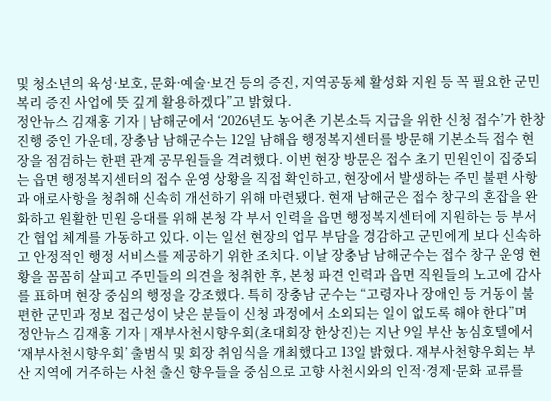및 청소년의 육성·보호, 문화·예술·보건 등의 증진, 지역공동체 활성화 지원 등 꼭 필요한 군민 복리 증진 사업에 뜻 깊게 활용하겠다”고 밝혔다.
정안뉴스 김재홍 기자 | 남해군에서 ‘2026년도 농어촌 기본소득 지급을 위한 신청 접수’가 한창 진행 중인 가운데, 장충남 남해군수는 12일 남해읍 행정복지센터를 방문해 기본소득 접수 현장을 점검하는 한편 관계 공무원들을 격려했다. 이번 현장 방문은 접수 초기 민원인이 집중되는 읍면 행정복지센터의 접수 운영 상황을 직접 확인하고, 현장에서 발생하는 주민 불편 사항과 애로사항을 청취해 신속히 개선하기 위해 마련됐다. 현재 남해군은 접수 창구의 혼잡을 완화하고 원활한 민원 응대를 위해 본청 각 부서 인력을 읍면 행정복지센터에 지원하는 등 부서 간 협업 체계를 가동하고 있다. 이는 일선 현장의 업무 부담을 경감하고 군민에게 보다 신속하고 안정적인 행정 서비스를 제공하기 위한 조치다. 이날 장충남 남해군수는 접수 창구 운영 현황을 꼼꼼히 살피고 주민들의 의견을 청취한 후, 본청 파견 인력과 읍면 직원들의 노고에 감사를 표하며 현장 중심의 행정을 강조했다. 특히 장충남 군수는 “고령자나 장애인 등 거동이 불편한 군민과 정보 접근성이 낮은 분들이 신청 과정에서 소외되는 일이 없도록 해야 한다”며
정안뉴스 김재홍 기자 | 재부사천시향우회(초대회장 한상진)는 지난 9일 부산 농심호텔에서 ‘재부사천시향우회’ 출범식 및 회장 취임식을 개최했다고 13일 밝혔다. 재부사천향우회는 부산 지역에 거주하는 사천 출신 향우들을 중심으로 고향 사천시와의 인적·경제·문화 교류를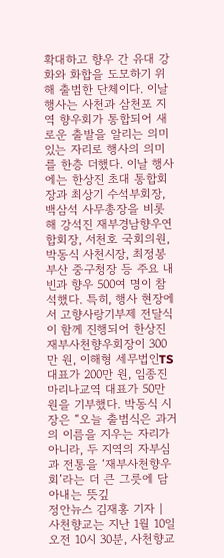확대하고 향우 간 유대 강화와 화합을 도모하기 위해 출범한 단체이다. 이날 행사는 사천과 삼천포 지역 향우회가 통합되어 새로운 출발을 알리는 의미 있는 자리로 행사의 의미를 한층 더했다. 이날 행사에는 한상진 초대 통합회장과 최상기 수석부회장, 백삼석 사무총장을 비롯해 강석진 재부경남향우연합회장, 서천호 국회의원, 박동식 사천시장, 최정봉 부산 중구청장 등 주요 내빈과 향우 500여 명이 참석했다. 특히, 행사 현장에서 고향사랑기부제 전달식이 함께 진행되어 한상진 재부사천향우회장이 300만 원, 이해형 세무법인TS대표가 200만 원, 임종진 마리나교역 대표가 50만 원을 기부했다. 박동식 시장은 “오늘 출범식은 과거의 이름을 지우는 자리가 아니라, 두 지역의 자부심과 전통을 ‘재부사천향우회’라는 더 큰 그릇에 담아내는 뜻깊
정안뉴스 김재홍 기자 | 사천향교는 지난 1월 10일 오전 10시 30분, 사천향교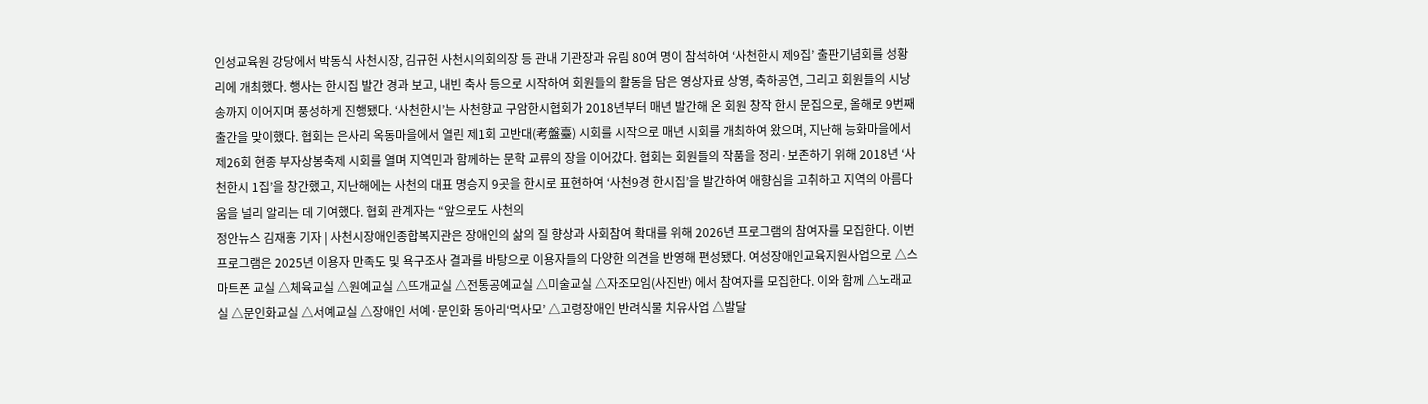인성교육원 강당에서 박동식 사천시장, 김규헌 사천시의회의장 등 관내 기관장과 유림 80여 명이 참석하여 ‘사천한시 제9집’ 출판기념회를 성황리에 개최했다. 행사는 한시집 발간 경과 보고, 내빈 축사 등으로 시작하여 회원들의 활동을 담은 영상자료 상영, 축하공연, 그리고 회원들의 시낭송까지 이어지며 풍성하게 진행됐다. ‘사천한시’는 사천향교 구암한시협회가 2018년부터 매년 발간해 온 회원 창작 한시 문집으로, 올해로 9번째 출간을 맞이했다. 협회는 은사리 옥동마을에서 열린 제1회 고반대(考盤臺) 시회를 시작으로 매년 시회를 개최하여 왔으며, 지난해 능화마을에서 제26회 현종 부자상봉축제 시회를 열며 지역민과 함께하는 문학 교류의 장을 이어갔다. 협회는 회원들의 작품을 정리·보존하기 위해 2018년 ‘사천한시 1집’을 창간했고, 지난해에는 사천의 대표 명승지 9곳을 한시로 표현하여 ‘사천9경 한시집’을 발간하여 애향심을 고취하고 지역의 아름다움을 널리 알리는 데 기여했다. 협회 관계자는 “앞으로도 사천의
정안뉴스 김재홍 기자 | 사천시장애인종합복지관은 장애인의 삶의 질 향상과 사회참여 확대를 위해 2026년 프로그램의 참여자를 모집한다. 이번 프로그램은 2025년 이용자 만족도 및 욕구조사 결과를 바탕으로 이용자들의 다양한 의견을 반영해 편성됐다. 여성장애인교육지원사업으로 △스마트폰 교실 △체육교실 △원예교실 △뜨개교실 △전통공예교실 △미술교실 △자조모임(사진반) 에서 참여자를 모집한다. 이와 함께 △노래교실 △문인화교실 △서예교실 △장애인 서예·문인화 동아리‘먹사모’ △고령장애인 반려식물 치유사업 △발달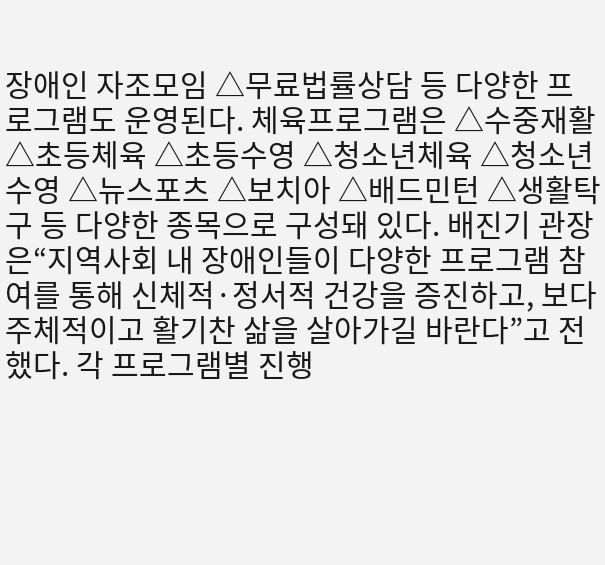장애인 자조모임 △무료법률상담 등 다양한 프로그램도 운영된다. 체육프로그램은 △수중재활 △초등체육 △초등수영 △청소년체육 △청소년수영 △뉴스포츠 △보치아 △배드민턴 △생활탁구 등 다양한 종목으로 구성돼 있다. 배진기 관장은“지역사회 내 장애인들이 다양한 프로그램 참여를 통해 신체적·정서적 건강을 증진하고, 보다 주체적이고 활기찬 삶을 살아가길 바란다”고 전했다. 각 프로그램별 진행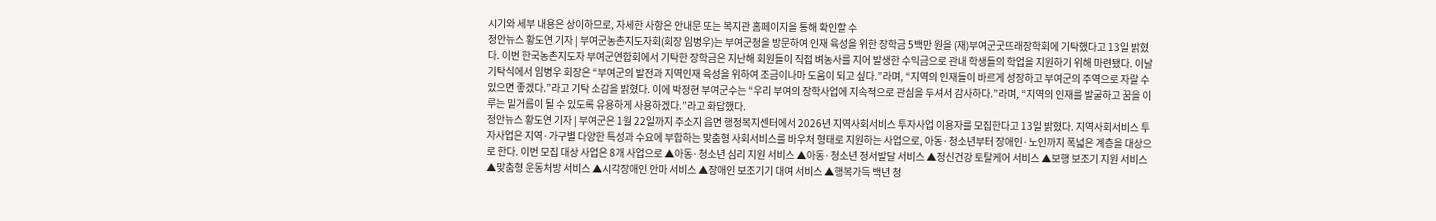시기와 세부 내용은 상이하므로, 자세한 사항은 안내문 또는 복지관 홈페이지을 통해 확인할 수
정안뉴스 황도연 기자 | 부여군농촌지도자회(회장 임병우)는 부여군청을 방문하여 인재 육성을 위한 장학금 5백만 원을 (재)부여군굿뜨래장학회에 기탁했다고 13일 밝혔다. 이번 한국농촌지도자 부여군연합회에서 기탁한 장학금은 지난해 회원들이 직접 벼농사를 지어 발생한 수익금으로 관내 학생들의 학업을 지원하기 위해 마련됐다. 이날 기탁식에서 임병우 회장은 “부여군의 발전과 지역인재 육성을 위하여 조금이나마 도움이 되고 싶다.”라며, “지역의 인재들이 바르게 성장하고 부여군의 주역으로 자랄 수 있으면 좋겠다.”라고 기탁 소감을 밝혔다. 이에 박정현 부여군수는 “우리 부여의 장학사업에 지속적으로 관심을 두셔서 감사하다.”라며, “지역의 인재를 발굴하고 꿈을 이루는 밑거름이 될 수 있도록 유용하게 사용하겠다.”라고 화답했다.
정안뉴스 황도연 기자 | 부여군은 1월 22일까지 주소지 읍면 행정복지센터에서 2026년 지역사회서비스 투자사업 이용자를 모집한다고 13일 밝혔다. 지역사회서비스 투자사업은 지역·가구별 다양한 특성과 수요에 부합하는 맞춤형 사회서비스를 바우처 형태로 지원하는 사업으로, 아동·청소년부터 장애인·노인까지 폭넓은 계층을 대상으로 한다. 이번 모집 대상 사업은 8개 사업으로 ▲아동·청소년 심리 지원 서비스 ▲아동·청소년 정서발달 서비스 ▲정신건강 토탈케어 서비스 ▲보행 보조기 지원 서비스 ▲맞춤형 운동처방 서비스 ▲시각장애인 안마 서비스 ▲장애인 보조기기 대여 서비스 ▲행복가득 백년 청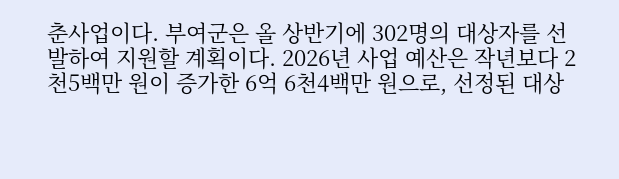춘사업이다. 부여군은 올 상반기에 302명의 대상자를 선발하여 지원할 계획이다. 2026년 사업 예산은 작년보다 2천5백만 원이 증가한 6억 6천4백만 원으로, 선정된 대상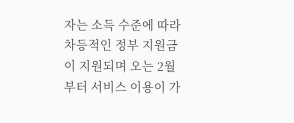자는 소득 수준에 따라 차등적인 정부 지원금이 지원되며 오는 2월부터 서비스 이용이 가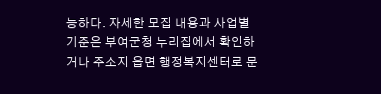능하다. 자세한 모집 내용과 사업별 기준은 부여군청 누리집에서 확인하거나 주소지 읍면 행정복지센터로 문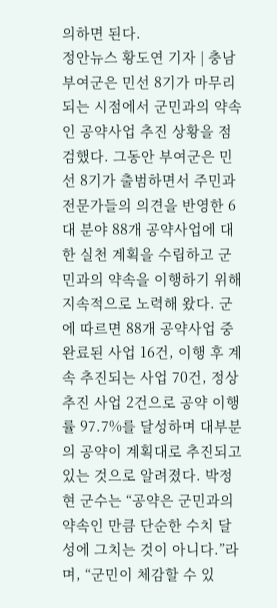의하면 된다.
정안뉴스 황도연 기자 | 충남 부여군은 민선 8기가 마무리되는 시점에서 군민과의 약속인 공약사업 추진 상황을 점검했다. 그동안 부여군은 민선 8기가 출범하면서 주민과 전문가들의 의견을 반영한 6대 분야 88개 공약사업에 대한 실천 계획을 수립하고 군민과의 약속을 이행하기 위해 지속적으로 노력해 왔다. 군에 따르면 88개 공약사업 중 완료된 사업 16건, 이행 후 계속 추진되는 사업 70건, 정상 추진 사업 2건으로 공약 이행률 97.7%를 달성하며 대부분의 공약이 계획대로 추진되고 있는 것으로 알려졌다. 박정현 군수는 “공약은 군민과의 약속인 만큼 단순한 수치 달성에 그치는 것이 아니다.”라며, “군민이 체감할 수 있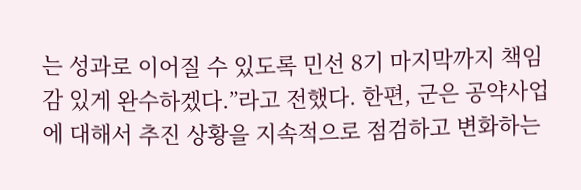는 성과로 이어질 수 있도록 민선 8기 마지막까지 책임감 있게 완수하겠다.”라고 전했다. 한편, 군은 공약사업에 대해서 추진 상황을 지속적으로 점검하고 변화하는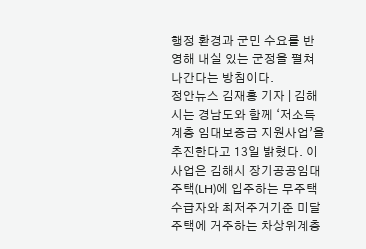행정 환경과 군민 수요를 반영해 내실 있는 군정을 펼쳐 나간다는 방침이다.
정안뉴스 김재홍 기자 | 김해시는 경남도와 함께 ‘저소득계층 임대보증금 지원사업’을 추진한다고 13일 밝혔다. 이 사업은 김해시 장기공공임대주택(LH)에 입주하는 무주택 수급자와 최저주거기준 미달 주택에 거주하는 차상위계층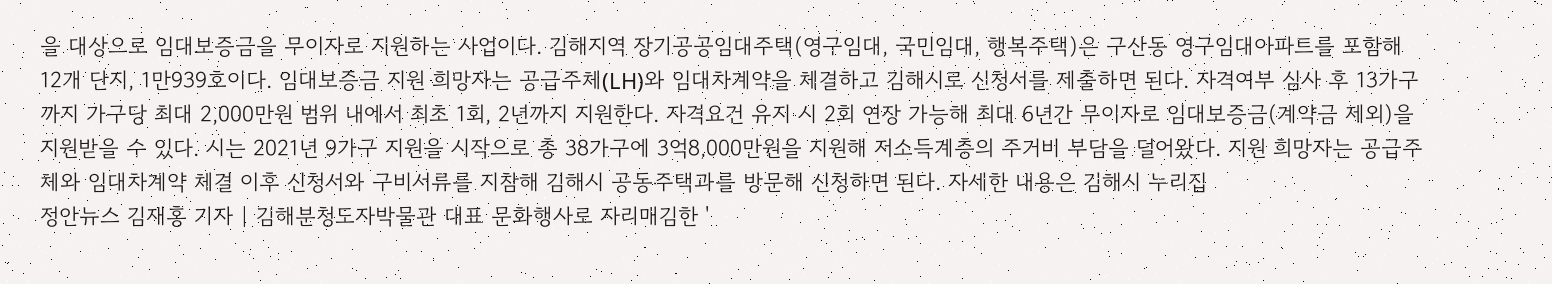을 대상으로 임대보증금을 무이자로 지원하는 사업이다. 김해지역 장기공공임대주택(영구임대, 국민임대, 행복주택)은 구산동 영구임대아파트를 포함해 12개 단지, 1만939호이다. 임대보증금 지원 희망자는 공급주체(LH)와 임대차계약을 체결하고 김해시로 신청서를 제출하면 된다. 자격여부 심사 후 13가구까지 가구당 최대 2,000만원 범위 내에서 최초 1회, 2년까지 지원한다. 자격요건 유지 시 2회 연장 가능해 최대 6년간 무이자로 임대보증금(계약금 제외)을 지원받을 수 있다. 시는 2021년 9가구 지원을 시작으로 총 38가구에 3억8,000만원을 지원해 저소득계층의 주거비 부담을 덜어왔다. 지원 희망자는 공급주체와 임대차계약 체결 이후 신청서와 구비서류를 지참해 김해시 공동주택과를 방문해 신청하면 된다. 자세한 내용은 김해시 누리집
정안뉴스 김재홍 기자 | 김해분청도자박물관 대표 문화행사로 자리매김한 '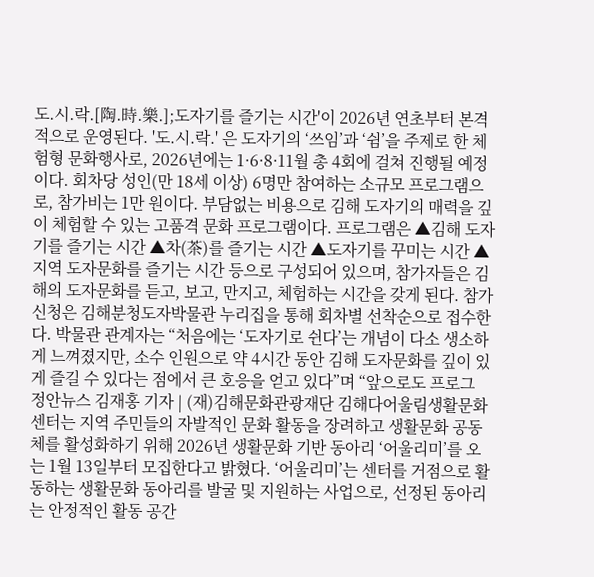도.시.락.[陶.時.樂.];도자기를 즐기는 시간'이 2026년 연초부터 본격적으로 운영된다. '도.시.락.' 은 도자기의 ‘쓰임’과 ‘쉼’을 주제로 한 체험형 문화행사로, 2026년에는 1·6·8·11월 총 4회에 걸쳐 진행될 예정이다. 회차당 성인(만 18세 이상) 6명만 참여하는 소규모 프로그램으로, 참가비는 1만 원이다. 부담없는 비용으로 김해 도자기의 매력을 깊이 체험할 수 있는 고품격 문화 프로그램이다. 프로그램은 ▲김해 도자기를 즐기는 시간 ▲차(茶)를 즐기는 시간 ▲도자기를 꾸미는 시간 ▲지역 도자문화를 즐기는 시간 등으로 구성되어 있으며, 참가자들은 김해의 도자문화를 듣고, 보고, 만지고, 체험하는 시간을 갖게 된다. 참가 신청은 김해분청도자박물관 누리집을 통해 회차별 선착순으로 접수한다. 박물관 관계자는 “처음에는 ‘도자기로 쉰다’는 개념이 다소 생소하게 느껴졌지만, 소수 인원으로 약 4시간 동안 김해 도자문화를 깊이 있게 즐길 수 있다는 점에서 큰 호응을 얻고 있다”며 “앞으로도 프로그
정안뉴스 김재홍 기자 | (재)김해문화관광재단 김해다어울림생활문화센터는 지역 주민들의 자발적인 문화 활동을 장려하고 생활문화 공동체를 활성화하기 위해 2026년 생활문화 기반 동아리 ‘어울리미’를 오는 1월 13일부터 모집한다고 밝혔다. ‘어울리미’는 센터를 거점으로 활동하는 생활문화 동아리를 발굴 및 지원하는 사업으로, 선정된 동아리는 안정적인 활동 공간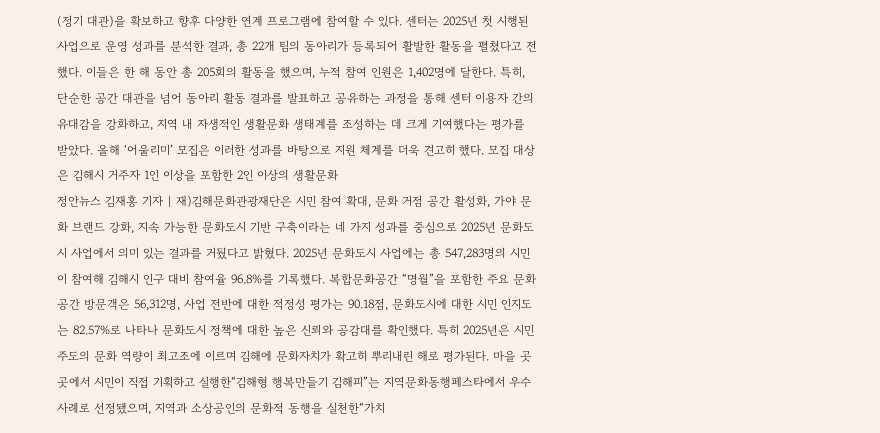(정기 대관)을 확보하고 향후 다양한 연계 프로그램에 참여할 수 있다. 센터는 2025년 첫 시행된 사업으로 운영 성과를 분석한 결과, 총 22개 팀의 동아리가 등록되어 활발한 활동을 펼쳤다고 전했다. 이들은 한 해 동안 총 205회의 활동을 했으며, 누적 참여 인원은 1,402명에 달한다. 특히, 단순한 공간 대관을 넘어 동아리 활동 결과를 발표하고 공유하는 과정을 통해 센터 이용자 간의 유대감을 강화하고, 지역 내 자생적인 생활문화 생태계를 조성하는 데 크게 기여했다는 평가를 받았다. 올해 ‘어울리미’ 모집은 이러한 성과를 바탕으로 지원 체계를 더욱 견고히 했다. 모집 대상은 김해시 거주자 1인 이상을 포함한 2인 이상의 생활문화
정안뉴스 김재홍 기자 | 재)김해문화관광재단은 시민 참여 확대, 문화 거점 공간 활성화, 가야 문화 브랜드 강화, 지속 가능한 문화도시 기반 구축이라는 네 가지 성과를 중심으로 2025년 문화도시 사업에서 의미 있는 결과를 거뒀다고 밝혔다. 2025년 문화도시 사업에는 총 547,283명의 시민이 참여해 김해시 인구 대비 참여율 96.8%를 기록했다. 복합문화공간 “명월”을 포함한 주요 문화공간 방문객은 56,312명, 사업 전반에 대한 적정성 평가는 90.18점, 문화도시에 대한 시민 인지도는 82.57%로 나타나 문화도시 정책에 대한 높은 신뢰와 공감대를 확인했다. 특히 2025년은 시민 주도의 문화 역량이 최고조에 이르며 김해에 문화자치가 확고히 뿌리내린 해로 평가된다. 마을 곳곳에서 시민이 직접 기획하고 실행한“김해형 행복만들기 김해피”는 지역문화동행페스타에서 우수 사례로 선정됐으며, 지역과 소상공인의 문화적 동행을 실천한“가치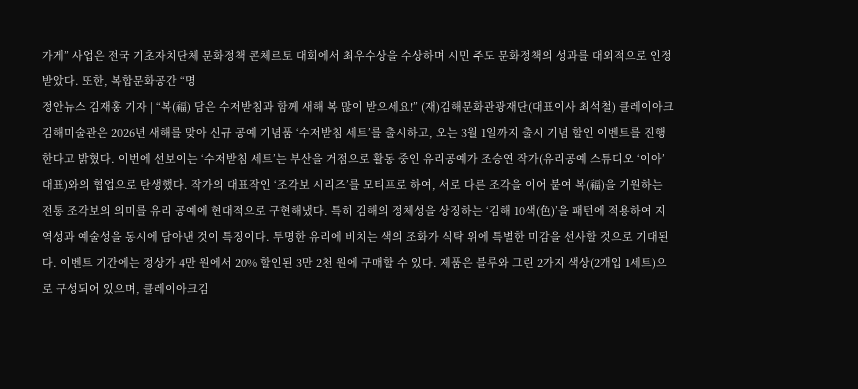가게” 사업은 전국 기초자치단체 문화정책 콘체르토 대회에서 최우수상을 수상하며 시민 주도 문화정책의 성과를 대외적으로 인정받았다. 또한, 복합문화공간 “명
정안뉴스 김재홍 기자 | “복(福) 담은 수저받침과 함께 새해 복 많이 받으세요!” (재)김해문화관광재단(대표이사 최석철) 클레이아크김해미술관은 2026년 새해를 맞아 신규 공예 기념품 ‘수저받침 세트’를 출시하고, 오는 3월 1일까지 출시 기념 할인 이벤트를 진행한다고 밝혔다. 이번에 선보이는 ‘수저받침 세트’는 부산을 거점으로 활동 중인 유리공예가 조승연 작가(유리공예 스튜디오 ‘이아’ 대표)와의 협업으로 탄생했다. 작가의 대표작인 ‘조각보 시리즈’를 모티프로 하여, 서로 다른 조각을 이어 붙여 복(福)을 기원하는 전통 조각보의 의미를 유리 공예에 현대적으로 구현해냈다. 특히 김해의 정체성을 상징하는 ‘김해 10색(色)’을 패턴에 적용하여 지역성과 예술성을 동시에 담아낸 것이 특징이다. 투명한 유리에 비치는 색의 조화가 식탁 위에 특별한 미감을 선사할 것으로 기대된다. 이벤트 기간에는 정상가 4만 원에서 20% 할인된 3만 2천 원에 구매할 수 있다. 제품은 블루와 그린 2가지 색상(2개입 1세트)으로 구성되어 있으며, 클레이아크김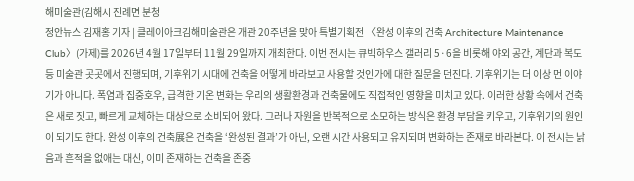해미술관(김해시 진례면 분청
정안뉴스 김재홍 기자 | 클레이아크김해미술관은 개관 20주년을 맞아 특별기획전 〈완성 이후의 건축 Architecture Maintenance Club〉(가제)를 2026년 4월 17일부터 11월 29일까지 개최한다. 이번 전시는 큐빅하우스 갤러리 5·6을 비롯해 야외 공간, 계단과 복도 등 미술관 곳곳에서 진행되며, 기후위기 시대에 건축을 어떻게 바라보고 사용할 것인가에 대한 질문을 던진다. 기후위기는 더 이상 먼 이야기가 아니다. 폭염과 집중호우, 급격한 기온 변화는 우리의 생활환경과 건축물에도 직접적인 영향을 미치고 있다. 이러한 상황 속에서 건축은 새로 짓고, 빠르게 교체하는 대상으로 소비되어 왔다. 그러나 자원을 반복적으로 소모하는 방식은 환경 부담을 키우고, 기후위기의 원인이 되기도 한다. 완성 이후의 건축展은 건축을 ‘완성된 결과’가 아닌, 오랜 시간 사용되고 유지되며 변화하는 존재로 바라본다. 이 전시는 낡음과 흔적을 없애는 대신, 이미 존재하는 건축을 존중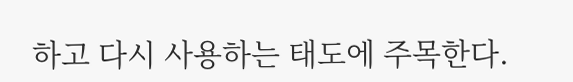하고 다시 사용하는 태도에 주목한다.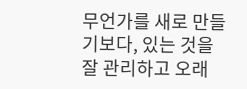무언가를 새로 만들기보다, 있는 것을 잘 관리하고 오래